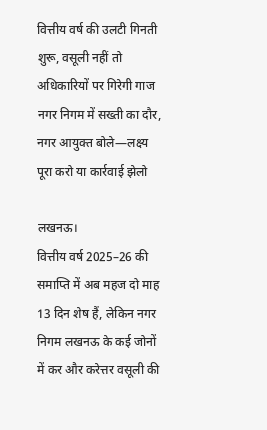वित्तीय वर्ष की उलटी गिनती शुरू, वसूली नहीं तो अधिकारियों पर गिरेगी गाज
नगर निगम में सख्ती का दौर, नगर आयुक्त बोले—लक्ष्य पूरा करो या कार्रवाई झेलो

लखनऊ।
वित्तीय वर्ष 2025–26 की समाप्ति में अब महज दो माह 13 दिन शेष हैं, लेकिन नगर निगम लखनऊ के कई जोनों में कर और करेत्तर वसूली की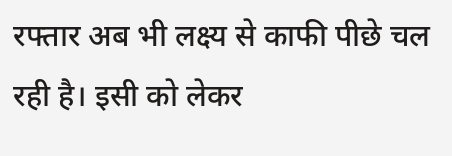रफ्तार अब भी लक्ष्य से काफी पीछे चल रही है। इसी को लेकर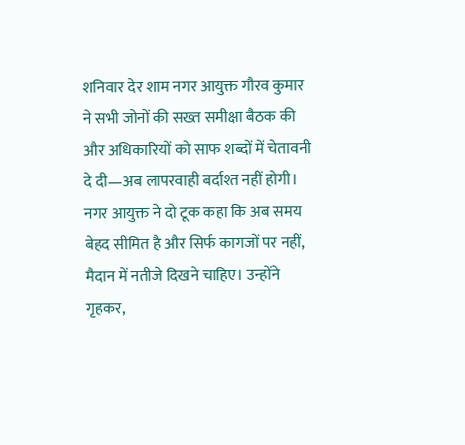शनिवार देर शाम नगर आयुक्त गौरव कुमार ने सभी जोनों की सख्त समीक्षा बैठक की और अधिकारियों को साफ शब्दों में चेतावनी दे दी—अब लापरवाही बर्दाश्त नहीं होगी।
नगर आयुक्त ने दो टूक कहा कि अब समय बेहद सीमित है और सिर्फ कागजों पर नहीं, मैदान में नतीजे दिखने चाहिए। उन्होंने गृहकर,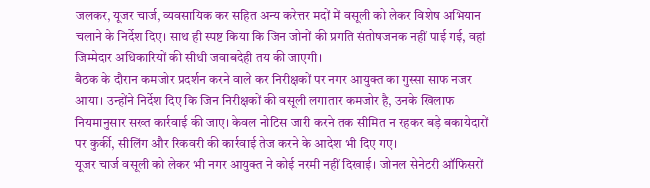जलकर, यूजर चार्ज, व्यवसायिक कर सहित अन्य करेत्तर मदों में वसूली को लेकर विशेष अभियान चलाने के निर्देश दिए। साथ ही स्पष्ट किया कि जिन जोनों की प्रगति संतोषजनक नहीं पाई गई, वहां जिम्मेदार अधिकारियों की सीधी जवाबदेही तय की जाएगी।
बैठक के दौरान कमजोर प्रदर्शन करने वाले कर निरीक्षकों पर नगर आयुक्त का गुस्सा साफ नजर आया। उन्होंने निर्देश दिए कि जिन निरीक्षकों की वसूली लगातार कमजोर है, उनके खिलाफ नियमानुसार सख्त कार्रवाई की जाए। केवल नोटिस जारी करने तक सीमित न रहकर बड़े बकायेदारों पर कुर्की, सीलिंग और रिकवरी की कार्रवाई तेज करने के आदेश भी दिए गए।
यूजर चार्ज वसूली को लेकर भी नगर आयुक्त ने कोई नरमी नहीं दिखाई। जोनल सेनेटरी ऑफिसरों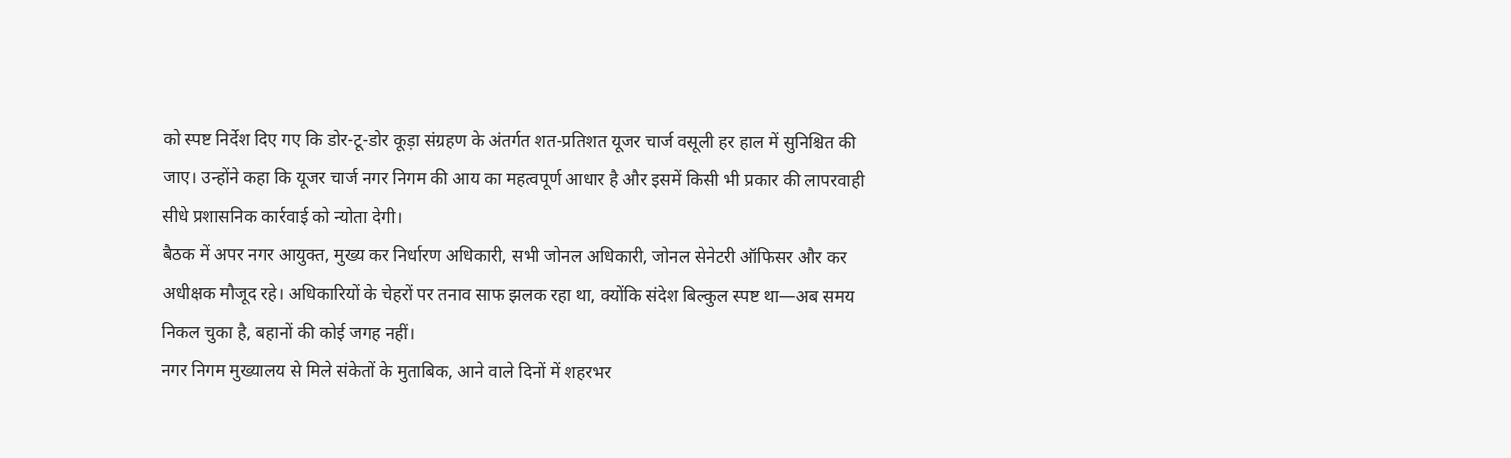को स्पष्ट निर्देश दिए गए कि डोर-टू-डोर कूड़ा संग्रहण के अंतर्गत शत-प्रतिशत यूजर चार्ज वसूली हर हाल में सुनिश्चित की जाए। उन्होंने कहा कि यूजर चार्ज नगर निगम की आय का महत्वपूर्ण आधार है और इसमें किसी भी प्रकार की लापरवाही सीधे प्रशासनिक कार्रवाई को न्योता देगी।
बैठक में अपर नगर आयुक्त, मुख्य कर निर्धारण अधिकारी, सभी जोनल अधिकारी, जोनल सेनेटरी ऑफिसर और कर अधीक्षक मौजूद रहे। अधिकारियों के चेहरों पर तनाव साफ झलक रहा था, क्योंकि संदेश बिल्कुल स्पष्ट था—अब समय निकल चुका है, बहानों की कोई जगह नहीं।
नगर निगम मुख्यालय से मिले संकेतों के मुताबिक, आने वाले दिनों में शहरभर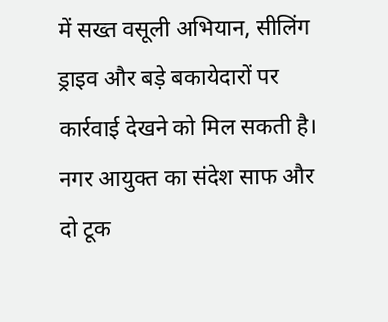में सख्त वसूली अभियान, सीलिंग ड्राइव और बड़े बकायेदारों पर कार्रवाई देखने को मिल सकती है।
नगर आयुक्त का संदेश साफ और दो टूक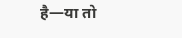है—या तो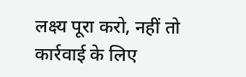लक्ष्य पूरा करो, नहीं तो कार्रवाई के लिए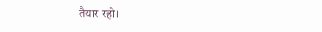तैयार रहो।